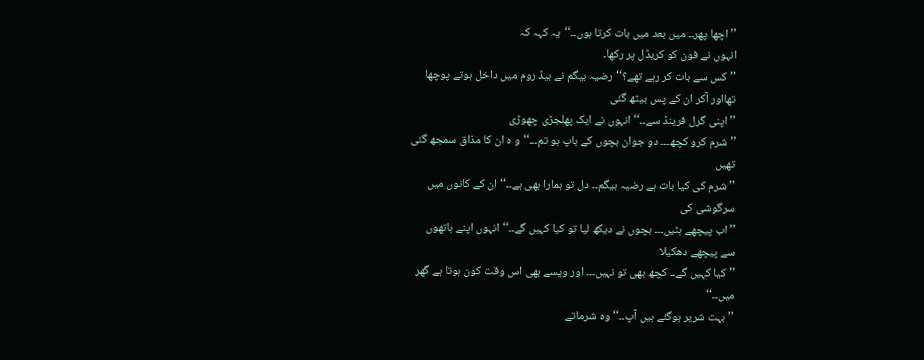’’ اچھا پھر۔۔ میں بعد میں بات کرتا ہوں۔۔‘‘یہ کہہ کہ
انہوں نے فون کو کریڈل پر رکھا۔
’’ کس سے بات کر رہے تھے؟‘‘ رضیہ بیگم نے بیڈ روم میں داخل ہوتے پوچھا
تھااور آکر ان کے پس بیٹھ گئی
’’اپنی گرل فرینڈ سے۔۔‘‘انہوں نے ایک پھلجڑی چھوڑی
’’ شرم کرو کچھ۔۔۔ دو جوان بچوں کے باپ ہو تم۔۔۔‘‘و ہ ان کا مذاق سمجھ گئی
تھیں
’’ شرم کی کیا بات ہے رضیہ بیگم۔۔ دل تو ہمارا بھی ہے۔۔‘‘ ان کے کانوں میں
سرگوشی کی
’’اب پیچھے ہٹیں۔۔۔ بچوں نے دیکھ لیا تو کیا کہیں گے۔۔‘‘انہوں اپنے ہاتھوں
سے پیچھے دھکیلا
’’کیا کہیں گے۔۔ کچھ بھی تو نہیں۔۔۔ اور ویسے بھی اس وقت کون ہوتا ہے گھر
میں۔۔‘‘
’’ بہت شریر ہوگئے ہیں آپ۔۔‘‘ وہ شرماتے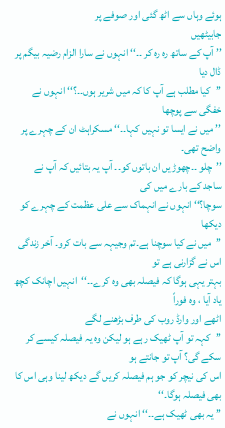ہوئے وہاں سے اٹھ گئی اور صوفے پر
جابیٹھیں
’’ آپ کے ساتھ رہ رہ کر ۔۔‘‘ انہوں نے سارا الزام رضیہ بیگم پر ڈال دیا
’’کیا مطلب ہے آپ کا کہ میں شریر ہوں۔۔؟‘‘ انہوں نے خفگی سے پوچھا
’’ میں نے ایسا تو نہیں کہا۔۔‘‘ مسکراہٹ ان کے چہرے پر واضح تھی۔
’’چلو ۔۔چھوڑیں ان باتوں کو۔۔ آپ یہ بتائیں کہ آپ نے ساجد کے بارے میں کی
سوچا؟‘‘ انہوں نے انہماک سے علی عظمت کے چہرے کو دیکھا
’’میں نے کیا سوچنا ہے۔تم وجیہہ سے بات کرو۔ آخر زندگی اس نے گزارنی ہے تو
بہتر یہی ہوگا کہ فیصلہ بھی وہ کرے۔۔‘‘انہیں اچانک کچھ یاد آیا ، وہ فوراً
اٹھے اور وارڈ روب کی طرف بڑھنے لگے
’’کہہ تو آپ ٹھیک رہے ہو لیکن وہ یہ فیصلہ کیسے کر سکے گی؟ آپ تو جانتے ہو
اس کی نیچر کو جو ہم فیصلہ کریں گے دیکھ لینا وہی اس کا بھی فیصلہ ہوگا۔‘‘
’’ یہ بھی ٹھیک ہے۔۔‘‘ انہوں نے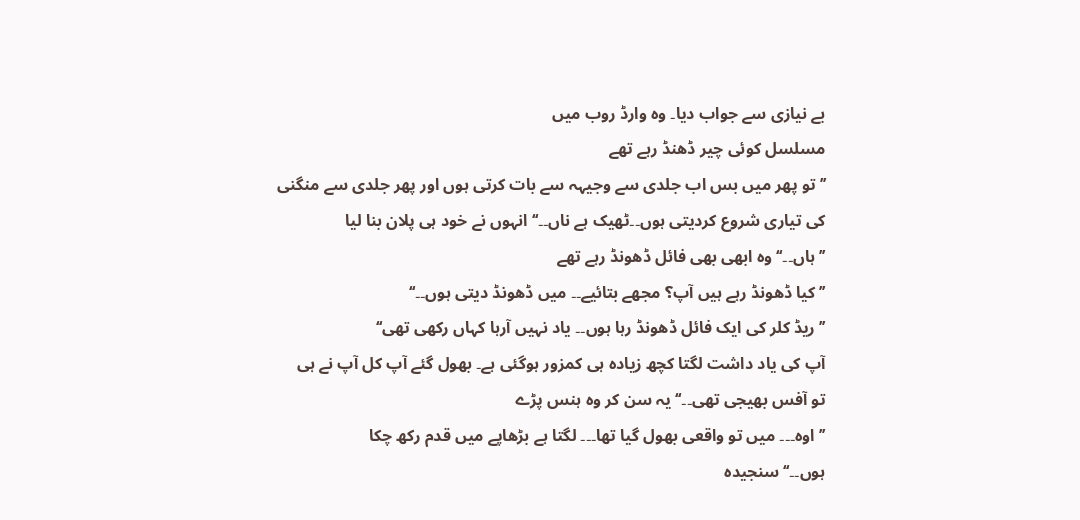بے نیازی سے جواب دیا۔ وہ وارڈ روب میں
مسلسل کوئی چیر ڈھنڈ رہے تھے
’’ تو پھر میں بس اب جلدی سے وجیہہ سے بات کرتی ہوں اور پھر جلدی سے منگنی
کی تیاری شروع کردیتی ہوں۔۔ٹھیک ہے ناں۔۔‘‘ انہوں نے خود ہی پلان بنا لیا
’’ ہاں۔۔‘‘ وہ ابھی بھی فائل ڈھونڈ رہے تھے
’’ کیا ڈھونڈ رہے ہیں آپ؟ مجھے بتائیے۔۔ میں ڈھونڈ دیتی ہوں۔۔‘‘
’’ریڈ کلر کی ایک فائل ڈھونڈ رہا ہوں۔۔ یاد نہیں آرہا کہاں رکھی تھی‘‘
آپ کی یاد داشت لگتا کچھ زیادہ ہی کمزور ہوگئی ہے۔ بھول گئے آپ کل آپ نے ہی
تو آفس بھیجی تھی۔۔‘‘ یہ سن کر وہ ہنس پڑے
’’ اوہ۔۔۔ میں تو واقعی بھول گیا تھا۔۔۔ لگتا ہے بڑھاپے میں قدم رکھ چکا
ہوں۔۔‘‘ سنجیدہ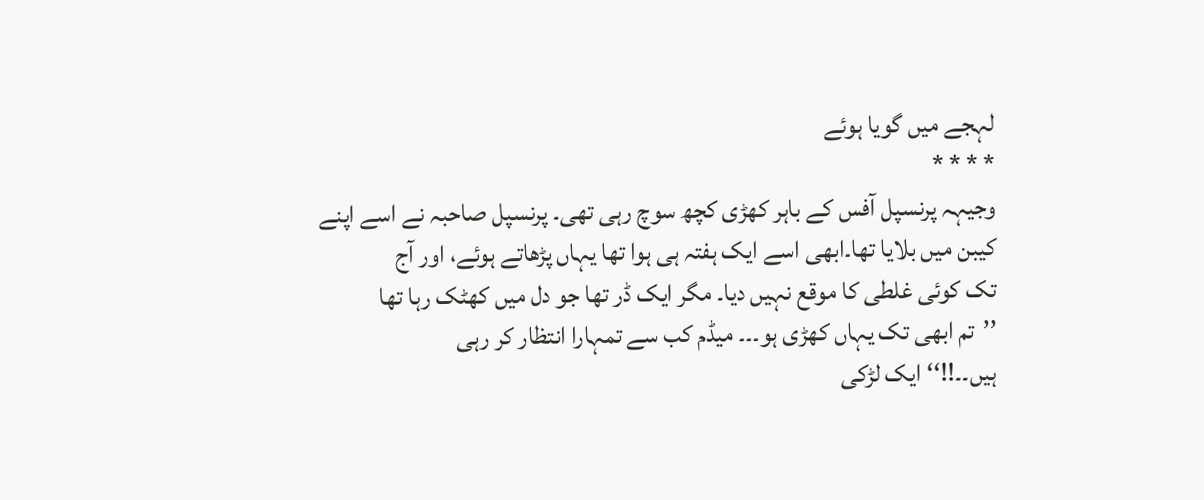لہجے میں گویا ہوئے
* * * *
وجیہہ پرنسپل آفس کے باہر کھڑی کچھ سوچ رہی تھی۔ پرنسپل صاحبہ نے اسے اپنے
کیبن میں بلایا تھا۔ابھی اسے ایک ہفتہ ہی ہوا تھا یہاں پڑھاتے ہوئے، اور آج
تک کوئی غلطی کا موقع نہیں دیا۔ مگر ایک ڈر تھا جو دل میں کھٹک رہا تھا
’’تم ابھی تک یہاں کھڑی ہو۔۔۔ میڈم کب سے تمہارا انتظار کر رہی
ہیں۔۔!!‘‘ایک لڑکی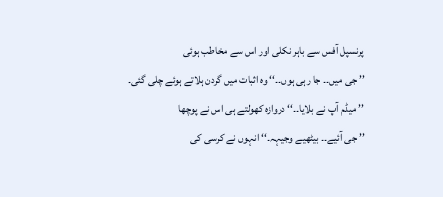پرنسپل آفس سے باہر نکلی اور اس سے مخاطب ہوئی
’’ جی میں۔۔ جا رہی ہوں۔۔‘‘ وہ اثبات میں گردن ہلاتے ہوئے چلی گئی۔
’’ میڈم آپ نے بلایا۔۔‘‘ دروازہ کھولتے ہی اس نے پوچھا
’’ جی آئیے۔۔ بیٹھیے وجیہہ۔‘‘ انہوں نے کرسی کی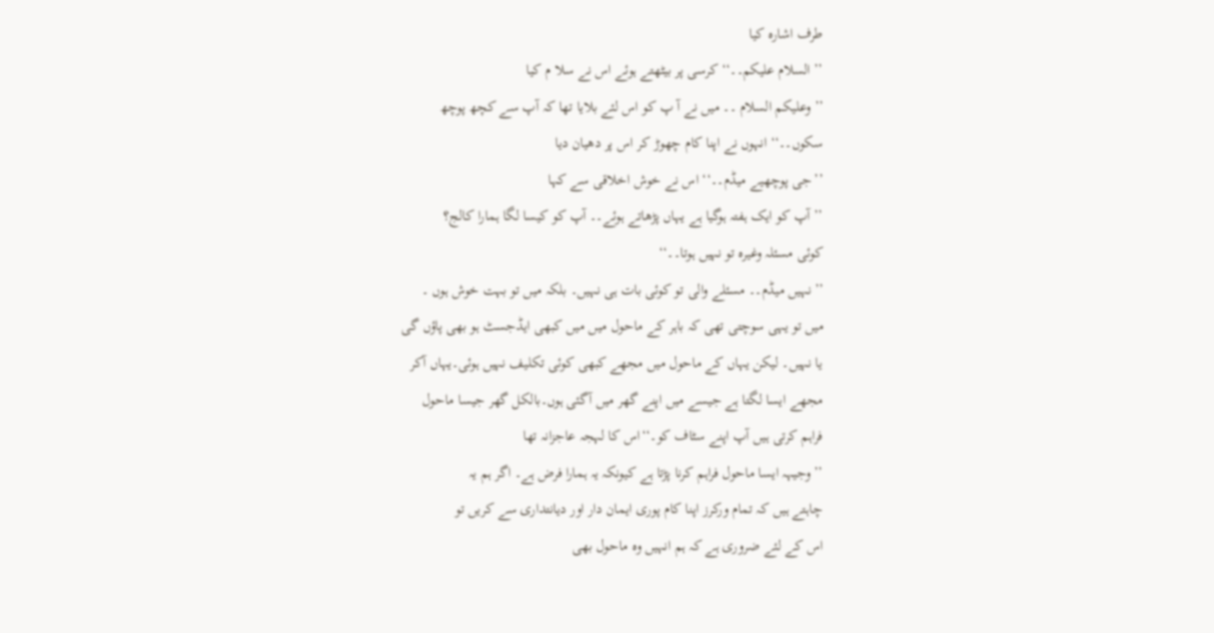طرف اشارہ کیا
’’ السلام علیکم۔۔‘‘ کرسی پر بیٹھتے ہوئے اس نے سلا م کیا
’’ وعلیکم السلام ۔۔ میں نے آ پ کو اس لئے بلایا تھا کہ آپ سے کچھ پوچھ
سکوں۔۔‘‘ انہوں نے اپنا کام چھوڑ کر اس پر دھیان دیا
’’جی پوچھیے میڈم۔۔‘‘ اس نے خوش اخلاقی سے کہا
’’آپ کو ایک ہفتہ ہوگیا ہے یہاں پڑھاتے ہوئے۔۔ آپ کو کیسا لگا ہمارا کالج؟
کوئی مسئلہ وغیرہ تو نہیں ہوتا۔۔‘‘
’’ نہیں میڈم۔۔ مسئلے والی تو کوئی بات ہی نہیں۔ بلکہ میں تو بہت خوش ہوں ۔
میں تو یہی سوچتی تھی کہ باہر کے ماحول میں میں کبھی ایڈجسٹ ہو بھی پاؤں گی
یا نہیں۔ لیکن یہاں کے ماحول میں مجھے کبھی کوئی تکلیف نہیں ہوئی۔یہاں آکر
مجھے ایسا لگتا ہے جیسے میں اپنے گھر میں آگئی ہوں۔بالکل گھر جیسا ماحول
فراہم کرتی ہیں آپ اپنے سٹاف کو۔‘‘اس کا لہجہ عاجزانہ تھا
’’وجیہہ ایسا ماحول فراہم کرنا پڑتا ہے کیونکہ یہ ہمارا فرض ہے۔ اگر ہم یہ
چاہتے ہیں کہ تمام ورکرز اپنا کام پوری ایمان دار اور دیانتداری سے کریں تو
اس کے لئے ضروری ہے کہ ہم انہیں وہ ماحول بھی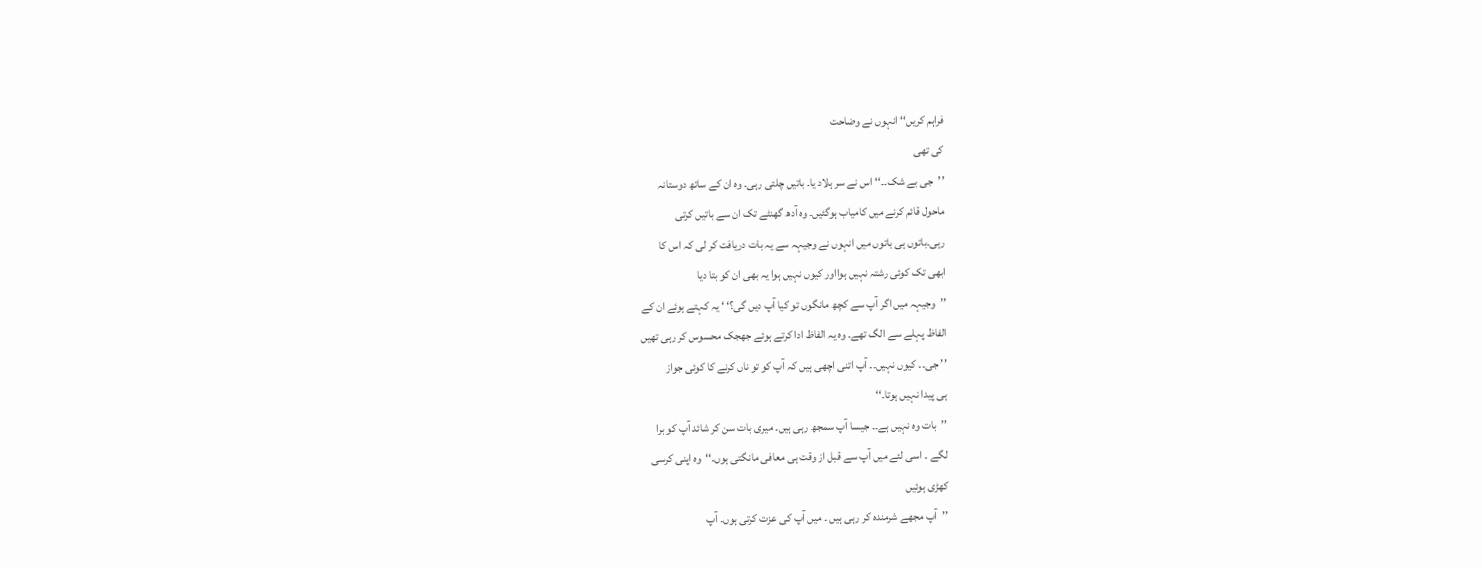فراہم کریں‘‘ انہوں نے وضاحت
کی تھی
’’جی بے شک۔۔‘‘ اس نے سر ہلاد یا۔ باتیں چلتی رہی۔ وہ ان کے ساتھ دوستانہ
ماحول قائم کرنے میں کامیاب ہوگئیں۔ وہ آدھ گھنٹے تک ان سے باتیں کرتی
رہی۔باتوں ہی باتوں میں انہوں نے وجیہہ سے یہ بات دریافت کر لی کہ اس کا
ابھی تک کوئی رشتہ نہیں ہوااور کیوں نہیں ہوا یہ بھی ان کو بتا دیا
’’وجیہہ میں اگر آپ سے کچھ مانگوں تو کیا آپ دیں گی؟‘ ‘ یہ کہتے ہوئے ان کے
الفاظ پہلے سے الگ تھے۔ وہ یہ الفاظ ادا کرتے ہوئے جھجک محسوس کر رہی تھیں
’’ جی۔۔ کیوں نہیں۔۔ آپ اتنی اچھی ہیں کہ آپ کو تو ناں کرنے کا کوئی جواز
ہی پیدا نہیں ہوتا۔‘‘
’’بات وہ نہیں ہے۔۔ جیسا آپ سمجھ رہی ہیں۔ میری بات سن کر شائد آپ کو برا
لگے ۔ اسی لئے میں آپ سے قبل از وقت ہی معافی مانگتی ہوں۔‘‘وہ اپنی کرسی
کھڑی ہوئیں
’’آپ مجھے شرمندہ کر رہی ہیں ۔ میں آپ کی عزت کرتی ہوں۔ آپ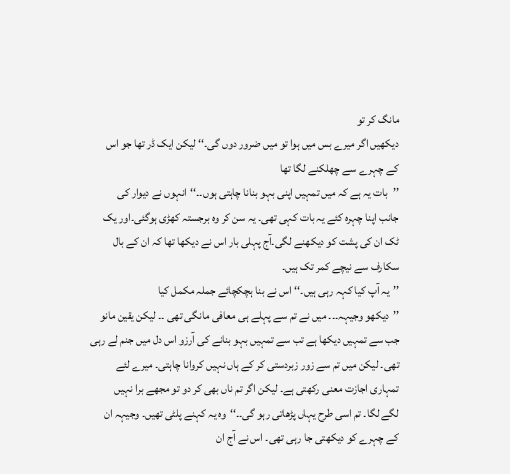مانگ کر تو
دیکھیں اگر میرے بس میں ہوا تو میں ضرور دوں گی۔‘‘ لیکن ایک ڈر تھا جو اس
کے چہرے سے چھلکنے لگا تھا
’’بات یہ ہے کہ میں تمہیں اپنی بہو بنانا چاہتی ہوں۔۔‘‘انہوں نے دیوار کی
جانب اپنا چہرہ کئے یہ بات کہی تھی۔ یہ سن کر وہ برجستہ کھڑی ہوگئی۔اور یک
ٹک ان کی پشت کو دیکھنے لگی۔آج پہلی بار اس نے دیکھا تھا کہ ان کے بال
سکارف سے نیچے کمر تک ہیں۔
’’یہ آپ کیا کہہ رہی ہیں۔‘‘ اس نے بنا ہچکچائے جملہ مکمل کیا
’’دیکھو وجیہہ۔۔۔ میں نے تم سے پہلے ہی معافی مانگی تھی ۔۔ لیکن یقین مانو
جب سے تمہیں دیکھا ہے تب سے تمہیں بہو بنانے کی آرزو اس دل میں جنم لے رہی
تھی۔ لیکن میں تم سے زور زبردستی کر کے ہاں نہیں کروانا چاہتی۔ میرے لئے
تمہاری اجازت معنی رکھتی ہے۔ لیکن اگر تم ناں بھی کر دو تو مجھے برا نہیں
لگے لگا۔ تم اسی طرح یہاں پڑھاتی رہو گی۔۔‘‘وہ یہ کہنے پلٹی تھیں۔ وجیہہ ان
کے چہرے کو دیکھتی جا رہی تھی۔ اس نے آج ان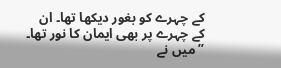کے چہرے کو بغور دیکھا تھا۔ ان
کے چہرے پر بھی ایمان کا نور تھا۔
’’میں نے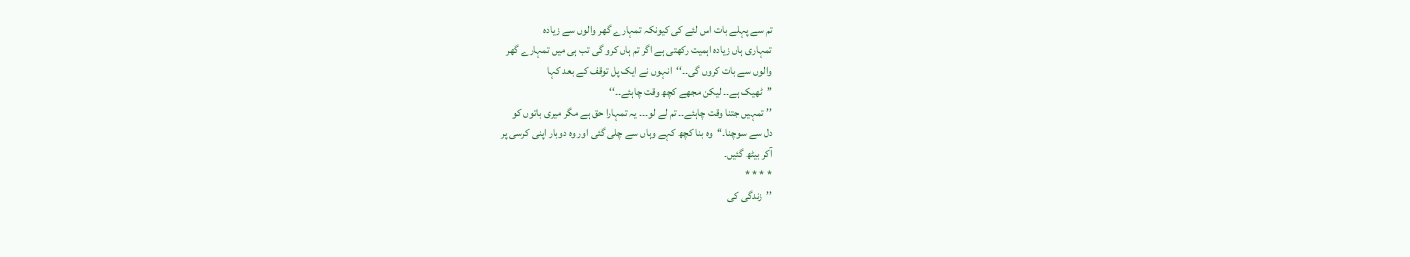تم سے پہلے بات اس لئے کی کیونکہ تمہارے گھر والوں سے زیادہ
تمہاری ہاں زیادہ اہمیت رکھتی ہے اگر تم ہاں کرو گی تب ہی میں تمہارے گھر
والوں سے بات کروں گی۔۔‘‘انہوں نے ایک پل توقف کے بعد کہا
’’ٹھیک ہے۔۔ لیکن مجھے کچھ وقت چاہئے۔۔‘‘
’’ تمہیں جتنا وقت چاہئے۔۔ تم لے لو۔۔۔ یہ تمہارا حق ہے مگر میری باتوں کو
دل سے سوچنا۔‘‘وہ بنا کچھ کہے وہاں سے چلی گئی اور وہ دوبار اپنی کرسی پر
آکر بیٹھ گئیں۔
* * * *
’’زندگی کی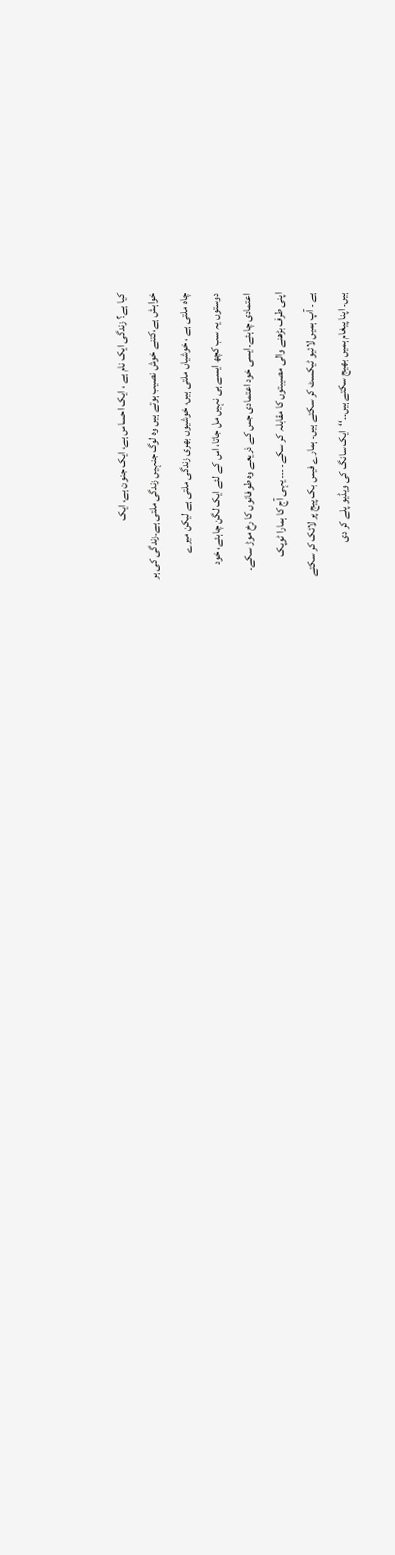کیا ہے؟ زندگی ایک نام ہے ، ایک احساس ہے، ایک جنون ہے، ایک
خواہش ہے،کتنے خوش نصیب ہوتے ہیں وہ لوگ جنہیں زندگی ملتی ہے۔زندگی کی ہر
چاہ ملتی ہے ، خوشیاں ملتی ہیں، خوشیوں بھری زندگی ملتی ہے لیکن میرے
دوستوں یہ سب کچھ ایسے ہی نہیں مل جاتا، اس کے لئے ایک لگن چاہئے، خود
اعتمادی چاہئے۔ایسی خود اعتمادی جس کے ذریعے وہ طوفانوں کا رخ موڑ سکے۔
اپنی طرف بڑھنے والی مصیبتوں کا مقابلہ کر سکے۔ ۔۔۔ یہی آج کا ہمارا ٹوپک
ہے ۔ آپ ہمیں لائیو ٹیکسٹ کر سکتے ہیں۔ ہمارے فیس بک پیج پر لائک کر سکتے
ہیں۔ اپنا پیغام ہمیں بھیج سکتے ہیں۔۔‘‘ایک سانگ کی ویڈیو پلے کر دی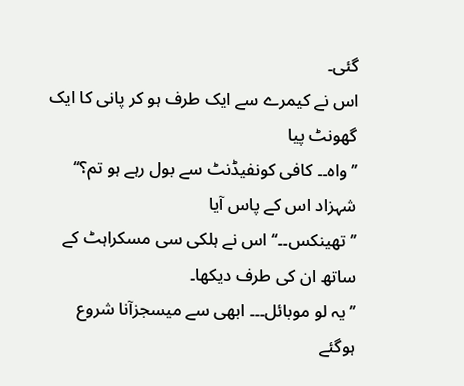گئی۔
اس نے کیمرے سے ایک طرف ہو کر پانی کا ایک گھونٹ پیا
’’ واہ۔۔ کافی کونفیڈنٹ سے بول رہے ہو تم؟‘‘ شہزاد اس کے پاس آیا
’’تھینکس۔۔‘‘ اس نے ہلکی سی مسکراہٹ کے ساتھ ان کی طرف دیکھا۔
’’ یہ لو موبائل۔۔۔ ابھی سے میسجزآنا شروع ہوگئے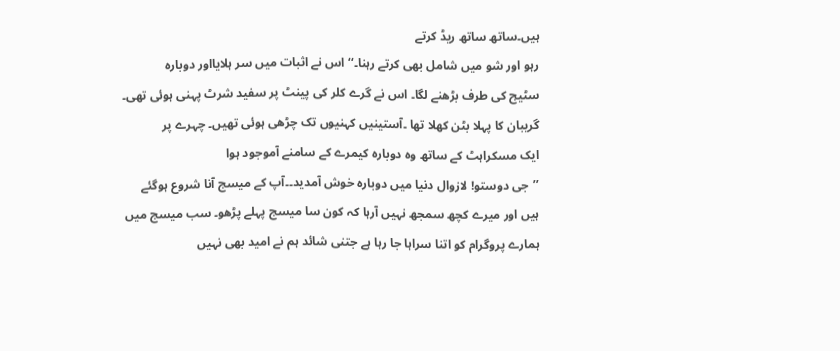ہیں۔ساتھ ساتھ ریڈ کرتے
رہو اور شو میں شامل بھی کرتے رہنا۔‘‘ اس نے اثبات میں سر ہلایااور دوبارہ
سٹیج کی طرف بڑھنے لگا۔ اس نے گرے کلر کی پینٹ پر سفید شرٹ پہنی ہوئی تھی۔
گریبان کا پہلا بٹن کھلا تھا ۔آستینیں کہنیوں تک چڑھی ہوئی تھیں۔ چہرے پر
ایک مسکراہٹ کے ساتھ وہ دوبارہ کیمرے کے سامنے آموجود ہوا
’’جی دوستو! لازوال دنیا میں دوبارہ خوش آمدید۔۔آپ کے میسج آنا شروع ہوگئے
ہیں اور میرے کچھ سمجھ نہیں آرہا کہ کون سا میسج پہلے پڑھو۔ سب میسج میں
ہمارے پروگرام کو اتنا سراہا جا رہا ہے جتنی شائد ہم نے امید بھی نہیں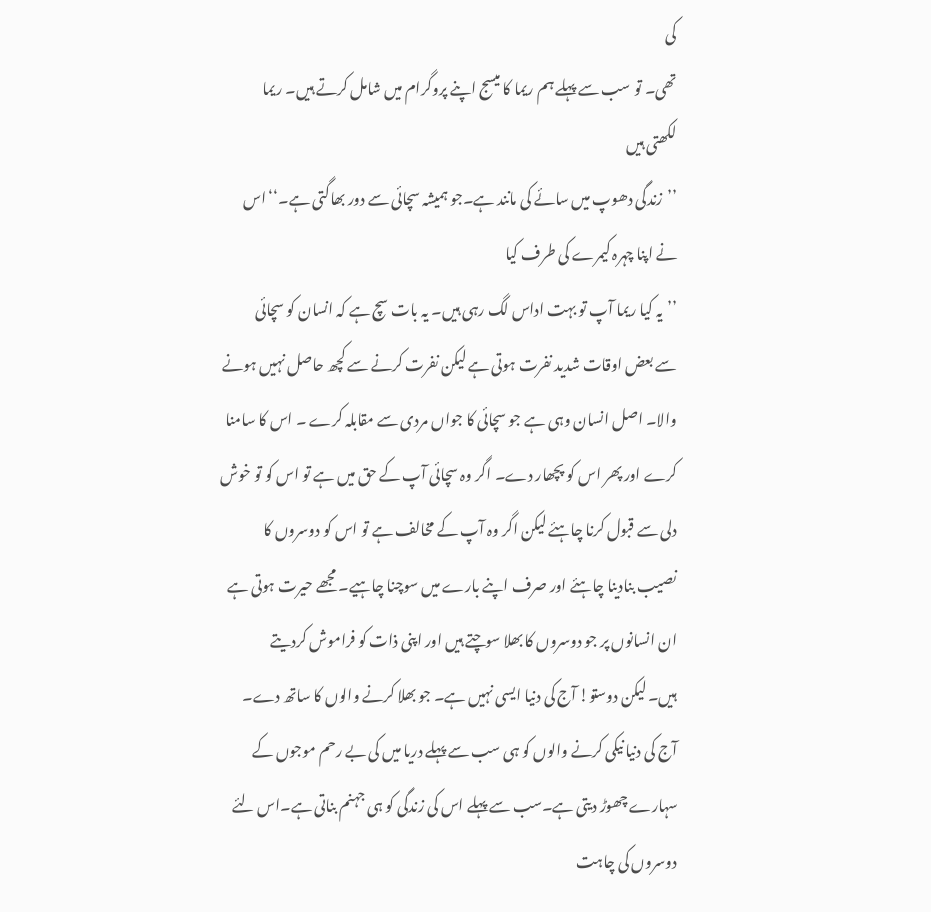کی
تھی۔ تو سب سے پہلے ہم ریما کا میسج اپنے پروگرام میں شامل کرتے ہیں۔ ریما
لکھتی ہیں
’’زندگی دھوپ میں سائے کی مانند ہے۔جو ہمیشہ سچائی سے دور بھاگتی ہے۔‘‘اس
نے اپنا چہرہ کیمرے کی طرف کیا
’’یہ کیا ریما آپ تو بہت اداس لگ رہی ہیں۔ یہ بات سچ ہے کہ انسان کو سچائی
سے بعض اوقات شدید نفرت ہوتی ہے لیکن نفرت کرنے سے کچھ حاصل نہیں ہونے
والا۔ اصل انسان وہی ہے جو سچائی کا جواں مردی سے مقابلہ کرے ۔ اس کا سامنا
کرے اور پھر اس کو پچھار دے۔ اگر وہ سچائی آپ کے حق میں ہے تو اس کو تو خوش
دلی سے قبول کرنا چاہئے لیکن اگر وہ آپ کے مخالف ہے تو اس کو دوسروں کا
نصیب بنادینا چاہئے اور صرف اپنے بارے میں سوچنا چاہیے۔ مجھے حیرت ہوتی ہے
ان انسانوں پر جو دوسروں کا بھلا سوچتے ہیں اور اپنی ذات کو فراموش کردیتے
ہیں۔ لیکن دوستو! آج کی دنیا ایسی نہیں ہے۔ جو بھلا کرنے والوں کا ساتھ دے۔
آج کی دنیا نیکی کرنے والوں کو ہی سب سے پہلے دریا میں کی بے رحم موجوں کے
سہارے چھوڑ دیتی ہے۔سب سے پہلے اس کی زندگی کو ہی جہنم بناتی ہے۔اس لئے
دوسروں کی چاہت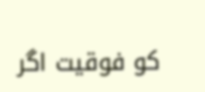کو فوقیت اگر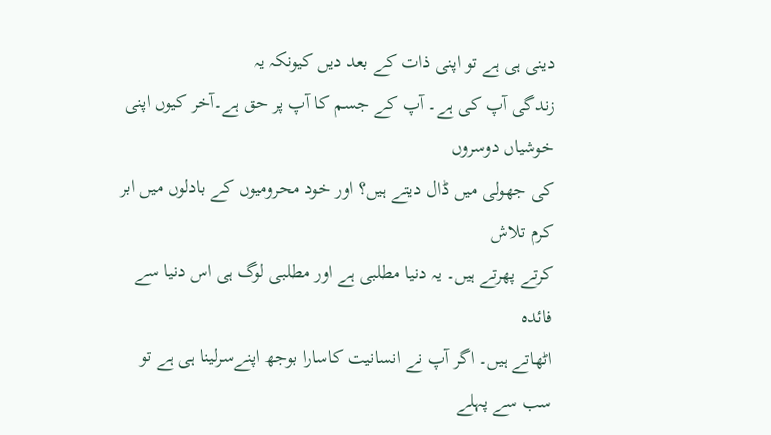دینی ہی ہے تو اپنی ذات کے بعد دیں کیونکہ یہ
زندگی آپ کی ہے۔ آپ کے جسم کا آپ پر حق ہے۔آخر کیوں اپنی خوشیاں دوسروں
کی جھولی میں ڈال دیتے ہیں؟ اور خود محرومیوں کے بادلوں میں ابر کرم تلاش
کرتے پھرتے ہیں۔ یہ دنیا مطلبی ہے اور مطلبی لوگ ہی اس دنیا سے فائدہ
اٹھاتے ہیں۔ اگر آپ نے انسانیت کاسارا بوجھ اپنےسرلینا ہی ہے تو سب سے پہلے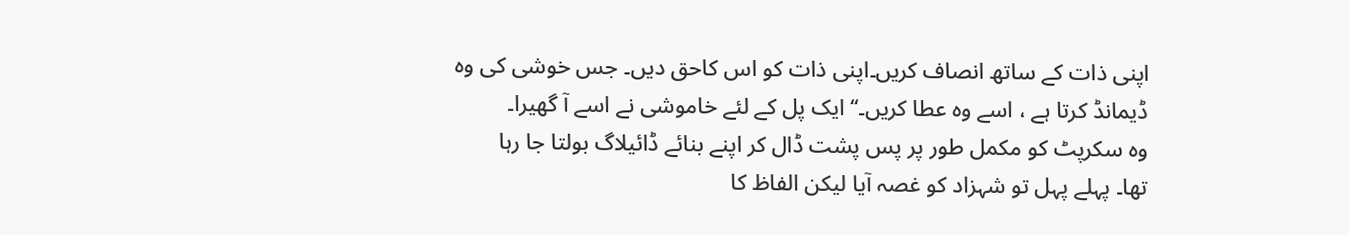اپنی ذات کے ساتھ انصاف کریں۔اپنی ذات کو اس کاحق دیں۔ جس خوشی کی وہ
ڈیمانڈ کرتا ہے ، اسے وہ عطا کریں۔‘‘ ایک پل کے لئے خاموشی نے اسے آ گھیرا۔
وہ سکرپٹ کو مکمل طور پر پس پشت ڈال کر اپنے بنائے ڈائیلاگ بولتا جا رہا
تھا۔ پہلے پہل تو شہزاد کو غصہ آیا لیکن الفاظ کا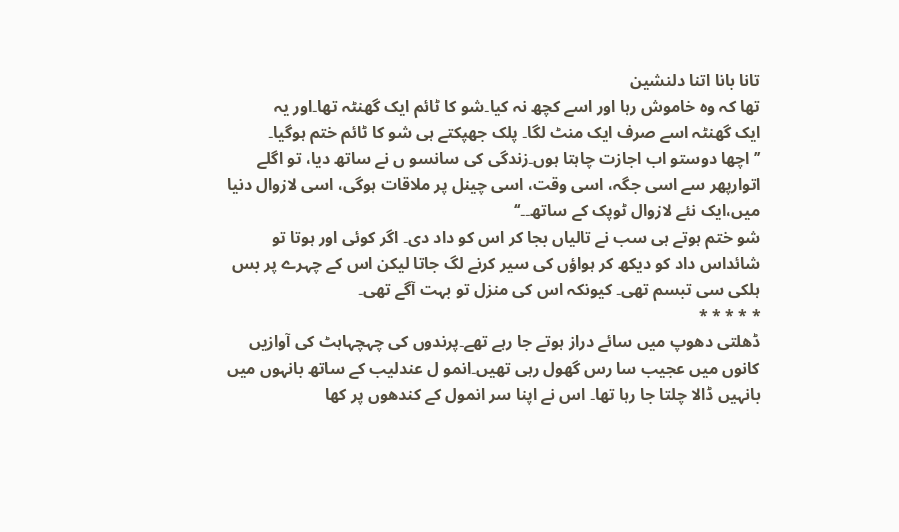تانا بانا اتنا دلنشین
تھا کہ وہ خاموش رہا اور اسے کچھ نہ کیا۔شو کا ٹائم ایک گھنٹہ تھا۔اور یہ
ایک گھنٹہ اسے صرف ایک منٹ لگا۔ پلک جھپکتے ہی شو کا ٹائم ختم ہوگیا۔
’’ اچھا دوستو اب اجازت چاہتا ہوں۔زندگی کی سانسو ں نے ساتھ دیا، تو اگلے
اتوارپھر سے اسی جگہ، اسی وقت، اسی چینل پر ملاقات ہوگی، اسی لازوال دنیا
میں،ایک نئے لازوال ٹوپک کے ساتھ۔۔‘‘
شو ختم ہوتے ہی سب نے تالیاں بجا کر اس کو داد دی۔ اگر کوئی اور ہوتا تو
شائداس داد کو دیکھ کر ہواؤں کی سیر کرنے لگ جاتا لیکن اس کے چہرے پر بس
ہلکی سی تبسم تھی۔ کیونکہ اس کی منزل تو بہت آگے تھی۔
* * * * *
ڈھلتی دھوپ میں سائے دراز ہوتے جا رہے تھے۔پرندوں کی چہچہاہٹ کی آوازیں
کانوں میں عجیب سا رس گھول رہی تھیں۔انمو ل عندلیب کے ساتھ بانہوں میں
بانہیں ڈالا چلتا جا رہا تھا۔ اس نے اپنا سر انمول کے کندھوں پر کھا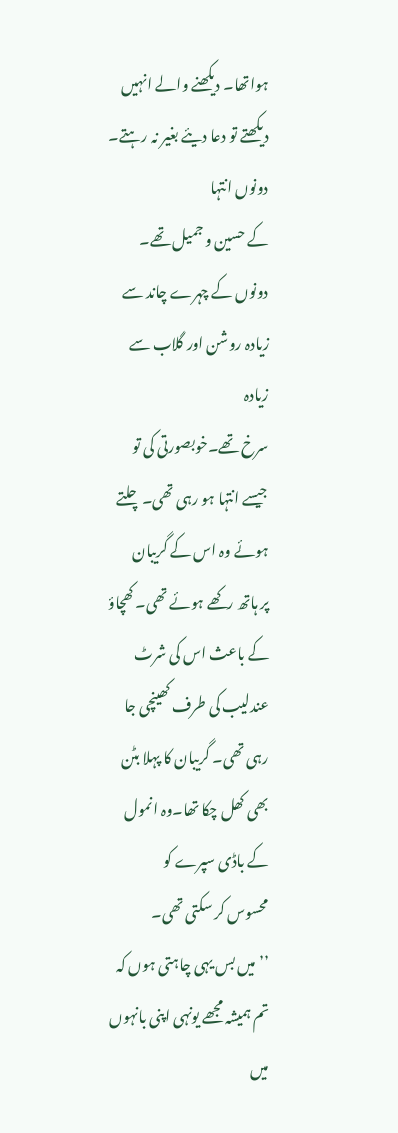ہواتھا۔ دیکھنے والے انہیں دیکھتے تو دعا دیئے بغیر نہ رہتے۔ دونوں انتہا
کے حسین و جمیل تھے۔ دونوں کے چہرے چاند سے زیادہ روشن اور گلاب سے زیادہ
سرخ تھے۔خوبصورتی کی تو جیسے انتہا ہو رہی تھی۔چلتے ہوئے وہ اس کے گریبان
پر ہاتھ رکھے ہوئے تھی۔ کھچاؤ کے باعث اس کی شرٹ عندلیب کی طرف کھینچی جا
رہی تھی۔ گریبان کا پہلا بٹن بھی کھل چکا تھا۔وہ انمول کے باڈی سپرے کو
محسوس کر سکتی تھی۔
’’میں بس یہی چاہتی ہوں کہ تم ہمیشہ مجھے یونہی اپنی بانہوں میں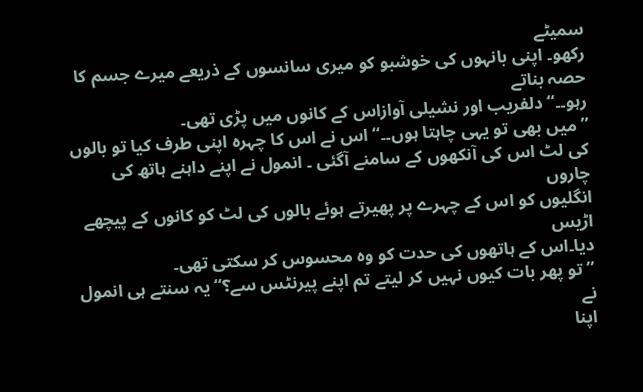سمیٹے
رکھو۔ اپنی بانہوں کی خوشبو کو میری سانسوں کے ذریعے میرے جسم کا حصہ بناتے
رہو۔۔‘‘دلفریب اور نشیلی آوازاس کے کانوں میں پڑی تھی۔
’’ میں بھی تو یہی چاہتا ہوں۔۔‘‘ اس نے اس کا چہرہ اپنی طرف کیا تو بالوں
کی لٹ اس کی آنکھوں کے سامنے آگئی ۔ انمول نے اپنے داہنے ہاتھ کی چاروں
انگلیوں کو اس کے چہرے پر پھیرتے ہوئے بالوں کی لٹ کو کانوں کے پیچھے اڑیس
دیا۔اس کے ہاتھوں کی حدت کو وہ محسوس کر سکتی تھی۔
’’ تو پھر بات کیوں نہیں کر لیتے تم اپنے پیرنٹس سے؟‘‘یہ سنتے ہی انمول نے
اپنا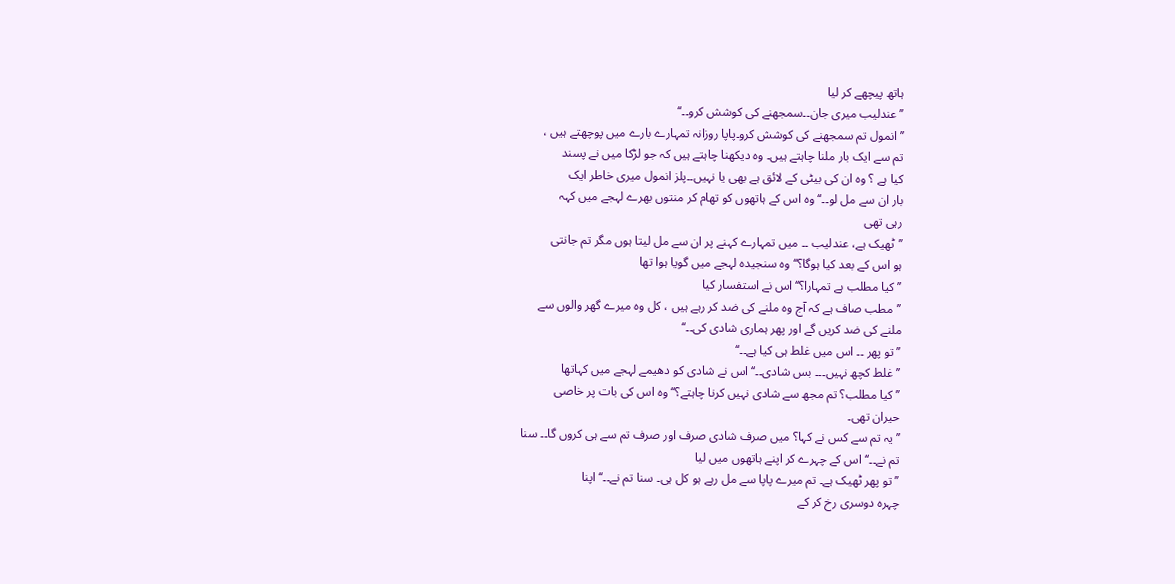ہاتھ پیچھے کر لیا
’’عندلیب میری جان۔۔سمجھنے کی کوشش کرو۔۔‘‘
’’ انمول تم سمجھنے کی کوشش کرو۔پاپا روزانہ تمہارے بارے میں پوچھتے ہیں ،
تم سے ایک بار ملنا چاہتے ہیں۔ وہ دیکھنا چاہتے ہیں کہ جو لڑکا میں نے پسند
کیا ہے ؟ وہ ان کی بیٹی کے لائق ہے بھی یا نہیں۔۔پلز انمول میری خاطر ایک
بار ان سے مل لو۔۔‘‘ وہ اس کے ہاتھوں کو تھام کر منتوں بھرے لہجے میں کہہ
رہی تھی
’’ٹھیک ہے، عندلیب ۔۔ میں تمہارے کہنے پر ان سے مل لیتا ہوں مگر تم جانتی
ہو اس کے بعد کیا ہوگا؟‘‘ وہ سنجیدہ لہجے میں گویا ہوا تھا
’’ کیا مطلب ہے تمہارا؟‘‘اس نے استفسار کیا
’’مطب صاف ہے کہ آج وہ ملنے کی ضد کر رہے ہیں ، کل وہ میرے گھر والوں سے
ملنے کی ضد کریں گے اور پھر ہماری شادی کی۔۔‘‘
’’ تو پھر ۔۔ اس میں غلط ہی کیا ہے۔۔‘‘
’’ غلط کچھ نہیں۔۔۔ بس شادی۔۔‘‘ اس نے شادی کو دھیمے لہجے میں کہاتھا
’’ کیا مطلب؟ تم مجھ سے شادی نہیں کرنا چاہتے؟‘‘ وہ اس کی بات پر خاصی
حیران تھی۔
’’ یہ تم سے کس نے کہا؟ میں صرف شادی صرف اور صرف تم سے ہی کروں گا۔۔ سنا
تم نے۔۔‘‘ اس کے چہرے کر اپنے ہاتھوں میں لیا
’’تو پھر ٹھیک ہے۔ تم میرے پاپا سے مل رہے ہو کل ہی۔ سنا تم نے۔۔‘‘ اپنا
چہرہ دوسری رخ کر کے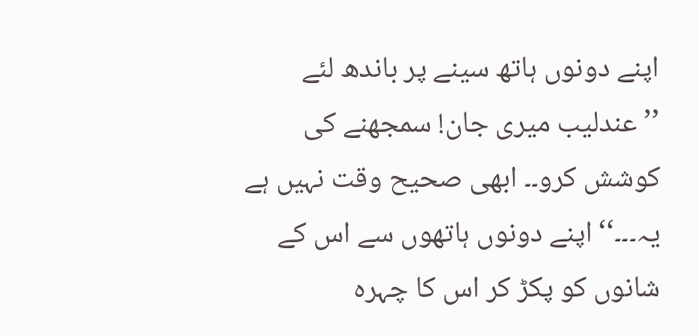اپنے دونوں ہاتھ سینے پر باندھ لئے
’’عندلیب میری جان! سمجھنے کی کوشش کرو۔۔ ابھی صحیح وقت نہیں ہے
یہ۔۔۔‘‘اپنے دونوں ہاتھوں سے اس کے شانوں کو پکڑ کر اس کا چہرہ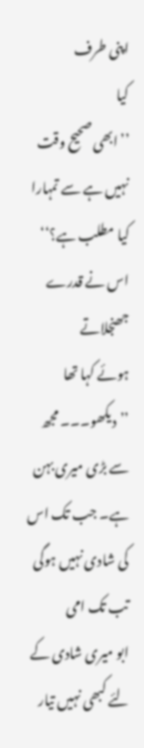اپنی طرف
کیا
’’ابھی صحیح وقت نہیں ہے سے تمہارا کیا مطلب ہے؟‘‘ اس نے قدرے جھنجلاتے
ہوئے کہا تھا
’’دیکھو۔۔۔ مجھ سے بڑی میری بہن ہے۔ جب تک اس کی شادی نہیں ہوگی تب تک امی
ابو میری شادی کے لئے کبھی نہیں تیار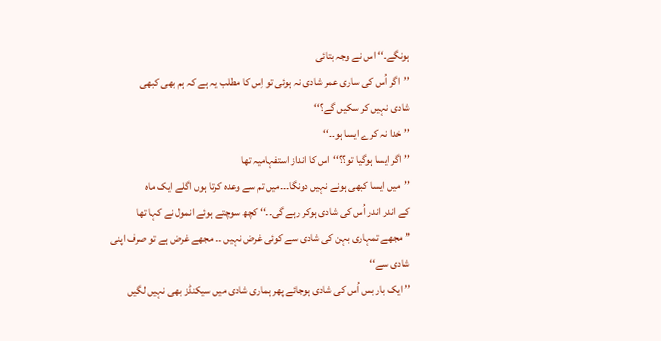ہونگے۔‘‘ اس نے وجہ بتائی
’’اگر اُس کی ساری عمر شادی نہ ہوئی تو اِس کا مطلب یہ ہے کہ ہم بھی کبھی
شادی نہیں کر سکیں گے؟‘‘
’’ خدا نہ کرے ایسا ہو۔۔‘‘
’’ اگر ایسا ہوگیا تو؟؟‘‘اس کا انداز استفہامیہ تھا
’’میں ایسا کبھی ہونے نہیں دونگا۔۔۔میں تم سے وعدہ کرتا ہوں اگلے ایک ماہ
کے اندر اندر اُس کی شادی ہوکر رہے گی۔۔‘‘ کچھ سوچتے ہوئے انمول نے کہا تھا
’’ مجھے تمہاری بہن کی شادی سے کوئی غرض نہیں ۔۔ مجھے غرض ہے تو صرف اپنی
شادی سے‘‘
’’ ایک بار بس اُس کی شادی ہوجائے پھر ہماری شادی میں سیکنڈز بھی نہیں لگیں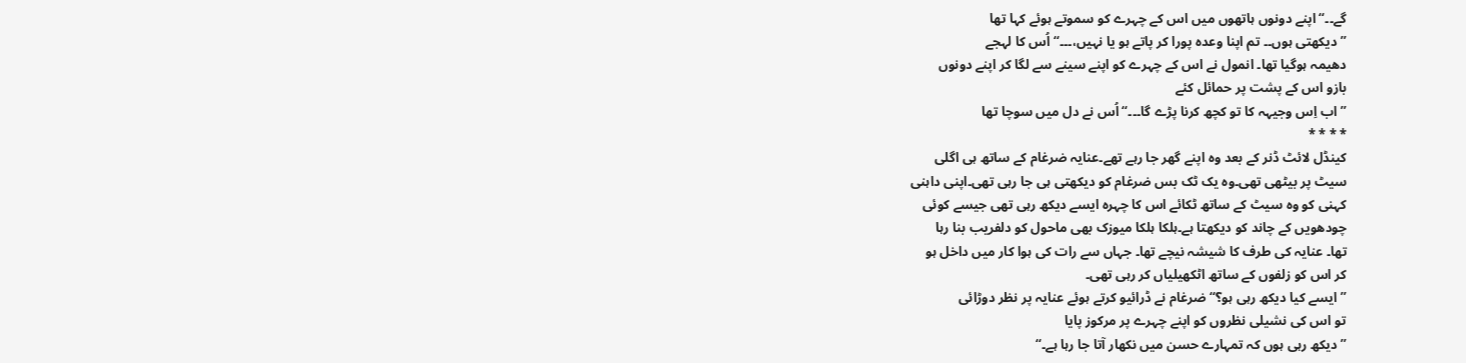گے۔۔‘‘اپنے دونوں ہاتھوں میں اس کے چہرے کو سموتے ہوئے کہا تھا
’’ دیکھتی ہوں۔۔ تم اپنا وعدہ پورا کر پاتے ہو یا نہیں،۔۔۔‘‘ اُس کا لہجے
دھیمہ ہوگیا تھا۔ انمول نے اس کے چہرے کو اپنے سینے سے لگا کر اپنے دونوں
بازو اس کے پشت پر حمائل کئے
’’ اب اِس وجیہہ کا تو کچھ کرنا پڑے گا۔۔۔‘‘ اُس نے دل میں سوچا تھا
* * * *
کینڈل لائٹ ڈنر کے بعد وہ اپنے گھر جا رہے تھے۔عنایہ ضرغام کے ساتھ ہی اگلی
سیٹ پر بیٹھی تھی۔وہ یک ٹک بس ضرغام کو دیکھتی ہی جا رہی تھی۔اپنی داہنی
کہنی کو وہ سیٹ کے ساتھ ٹکائے اس کا چہرہ ایسے دیکھ رہی تھی جیسے کوئی
چودھویں کے چاند کو دیکھتا ہے۔ہلکا ہلکا میوزک بھی ماحول کو دلفریب بنا رہا
تھا۔ عنایہ کی طرف کا شیشہ نیچے تھا۔ جہاں سے رات کی ہوا کار میں داخل ہو
کر اس کو زلفوں کے ساتھ اٹکھیلیاں کر رہی تھی۔
’’ ایسے کیا دیکھ رہی ہو؟‘‘ضرغام نے ڈرائیو کرتے ہوئے عنایہ پر نظر دوڑائی
تو اس کی نشیلی نظروں کو اپنے چہرے پر مرکوز پایا
’’ دیکھ رہی ہوں کہ تمہارے حسن میں نکھار آتا جا رہا ہے۔‘‘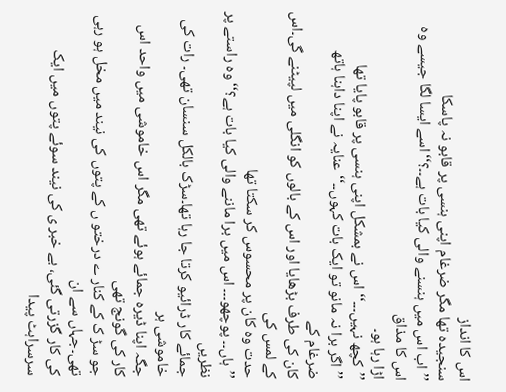اس کا انداز
سنجیدہ تھا مگر ضرغام اپنی ہنسی پر قابو نہ پاسکا
’’ اب اس میں ہنسنے والی کیا بات ہے۔۔؟‘‘اسے ایسا لگا جیسے وہ اس کا مذاق
اڑا رہا ہو۔
’’کچھ نہیں۔۔۔‘‘ اس نے بمشکل اپنی ہنسی پر قابو پایا تھا
’’اگر برا نہ مانو تو ایک بات کہوں۔۔‘‘عنایہ نے اپنا داہنا ہاتھ ضرغام کے
کان کی طرف بڑھایا اور اس کے بالوں کو انگلی میں لپیٹنے گی۔اس کے لمس کی
حدت وہ کان پر محسوس کر سکتا تھا
’’ہاں۔۔ پوچھو۔۔۔ اس میں برا ماننے والی کیا بات ہے؟‘‘وہ راستے پر نظریں
جمائے کار ڈرائیو کرتا جا رہا تھا۔سڑک بالکل سنسان تھی۔ رات کی خاموشی ہر
جگہ اپنا ڈیرہ جمائے ہوئے تھی مگر اس خاموشی میں واحد اس کار کی گونج تھی
جو سڑ ک کے کنار ے درختو ں کے پتوں کی نیند میں مخل ہو رہی تھی۔جہاں سے ان
کی کار گزرتی گئی، بے خبر ی کی نیند سوئے پتوں میں ایک سرسراہٹ پیدا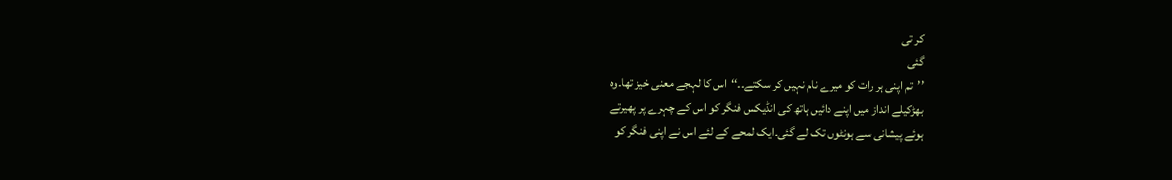کر تی
گئی
’’تم اپنی ہر رات کو میرے نام نہیں کر سکتے۔۔‘‘اس کا لہجے معنی خیز تھا۔وہ
بھڑکیلے انداز میں اپنے دائیں ہاتھ کی انڈیکس فنگر کو اس کے چہرے پر پھیرتے
ہوئے پیشانی سے ہونٹوں تک لے گئی۔ایک لمحے کے لئے اس نے اپنی فنگر کو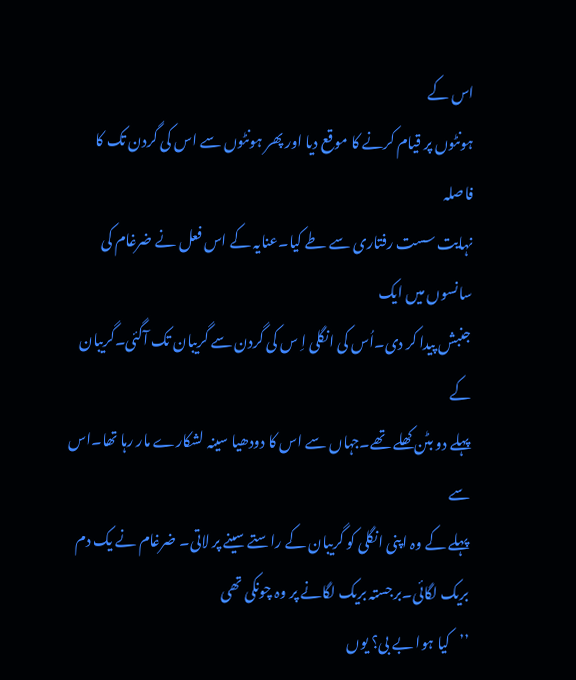اس کے
ہونٹوں پر قیام کرنے کا موقع دیا اور پھر ہونٹوں سے اس کی گردن تک کا فاصلہ
نہایت سست رفتاری سے طے کیا۔عنایہ کے اس فعل نے ضرغام کی سانسوں میں ایک
جنبش پیدا کر دی۔اُس کی انگلی اِ س کی گردن سے گریبان تک آگئی۔گریبان کے
پہلے دو بٹن کھلے تھے۔جہاں سے اس کا دودھیا سینہ لشکارے مار رہا تھا۔اس سے
پہلے کے وہ اپنی انگلی کو گریبان کے راستے سینے پر لاتی۔ ضرغام نے یک دم
بریک لگائی۔برجستہ بریک لگانے پر وہ چونکی تھی
’’کیا ہوا بے بی؟ یوں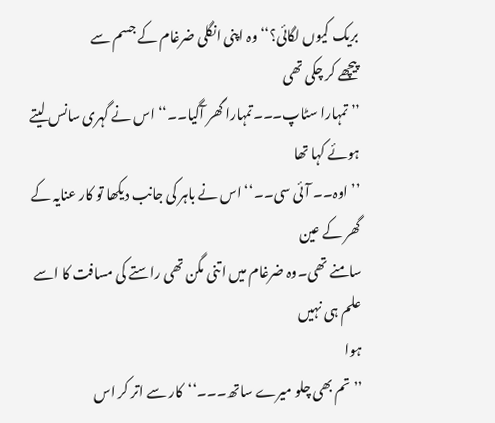بریک کیوں لگائی؟‘‘ وہ اپنی انگلی ضرغام کے جسم سے
پیچھے کر چکی تھی
’’ تمہارا سٹاپ۔۔۔تمہارا گھر آگیا۔۔‘‘اس نے گہری سانس لیتے ہوئے کہا تھا
’’ اوہ۔۔ آئی سی۔۔‘‘ اس نے باہر کی جانب دیکھا تو کار عنایہ کے گھر کے عین
سامنے تھی۔وہ ضرغام میں اتنی مگن تھی راستے کی مسافت کا اسے علم ہی نہیں
ہوا
’’تم بھی چلو میرے ساتھ۔۔۔‘‘کار سے اتر کر اس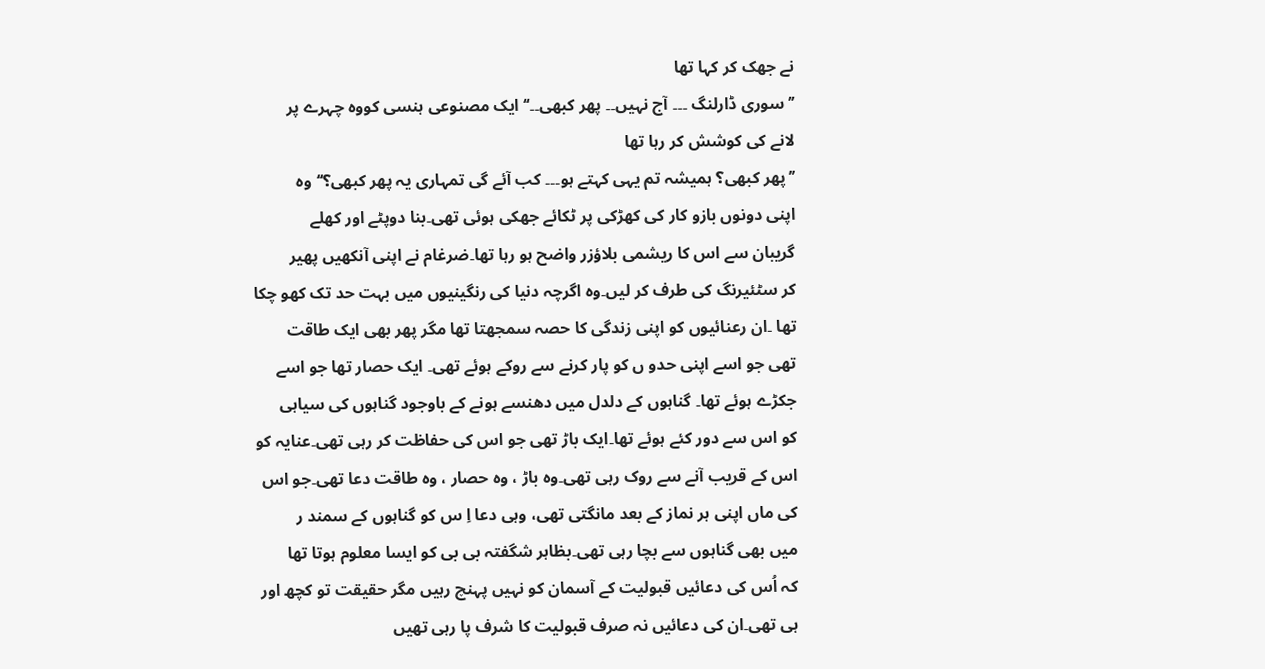نے جھک کر کہا تھا
’’سوری ڈارلنگ ۔۔۔ آج نہیں۔۔ پھر کبھی۔۔‘‘ایک مصنوعی ہنسی کووہ چہرے پر
لانے کی کوشش کر رہا تھا
’’پھر کبھی؟ ہمیشہ تم یہی کہتے ہو۔۔۔ کب آئے گی تمہاری یہ پھر کبھی؟‘‘وہ
اپنی دونوں بازو کار کی کھڑکی پر ٹکائے جھکی ہوئی تھی۔بنا دوپٹے اور کھلے
گریبان سے اس کا ریشمی بلاؤزر واضح ہو رہا تھا۔ضرغام نے اپنی آنکھیں پھیر
کر سٹئیرنگ کی طرف کر لیں۔وہ اگرچہ دنیا کی رنگینیوں میں بہت حد تک کھو چکا
تھا ۔ان رعنائیوں کو اپنی زندگی کا حصہ سمجھتا تھا مگر پھر بھی ایک طاقت
تھی جو اسے اپنی حدو ں کو پار کرنے سے روکے ہوئے تھی۔ ایک حصار تھا جو اسے
جکڑے ہوئے تھا۔ گناہوں کے دلدل میں دھنسے ہونے کے باوجود گناہوں کی سیاہی
کو اس سے دور کئے ہوئے تھا۔ایک باڑ تھی جو اس کی حفاظت کر رہی تھی۔عنایہ کو
اس کے قریب آنے سے روک رہی تھی۔وہ باڑ ، وہ حصار ، وہ طاقت دعا تھی۔جو اس
کی ماں اپنی ہر نماز کے بعد مانگتی تھی، وہی دعا اِ س کو گناہوں کے سمند ر
میں بھی گناہوں سے بچا رہی تھی۔بظاہر شگفتہ بی بی کو ایسا معلوم ہوتا تھا
کہ اُس کی دعائیں قبولیت کے آسمان کو نہیں پہنچ رہیں مگر حقیقت تو کچھ اور
ہی تھی۔ان کی دعائیں نہ صرف قبولیت کا شرف پا رہی تھیں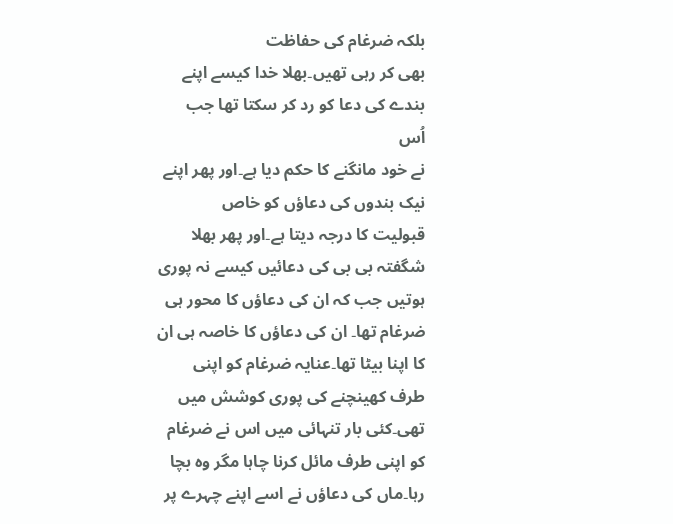بلکہ ضرغام کی حفاظت
بھی کر رہی تھیں۔بھلا خدا کیسے اپنے بندے کی دعا کو رد کر سکتا تھا جب اُس
نے خود مانگنے کا حکم دیا ہے۔اور پھر اپنے نیک بندوں کی دعاؤں کو خاص
قبولیت کا درجہ دیتا ہے۔اور پھر بھلا شگفتہ بی بی کی دعائیں کیسے نہ پوری
ہوتیں جب کہ ان کی دعاؤں کا محور ہی ضرغام تھا۔ ان کی دعاؤں کا خاصہ ہی ان
کا اپنا بیٹا تھا۔عنایہ ضرغام کو اپنی طرف کھینچنے کی پوری کوشش میں
تھی۔کئی بار تنہائی میں اس نے ضرغام کو اپنی طرف مائل کرنا چاہا مگر وہ بچا
رہا۔ماں کی دعاؤں نے اسے اپنے چہرے پر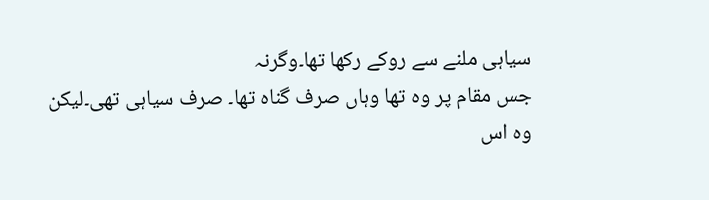سیاہی ملنے سے روکے رکھا تھا۔وگرنہ
جس مقام پر وہ تھا وہاں صرف گناہ تھا۔ صرف سیاہی تھی۔لیکن وہ اس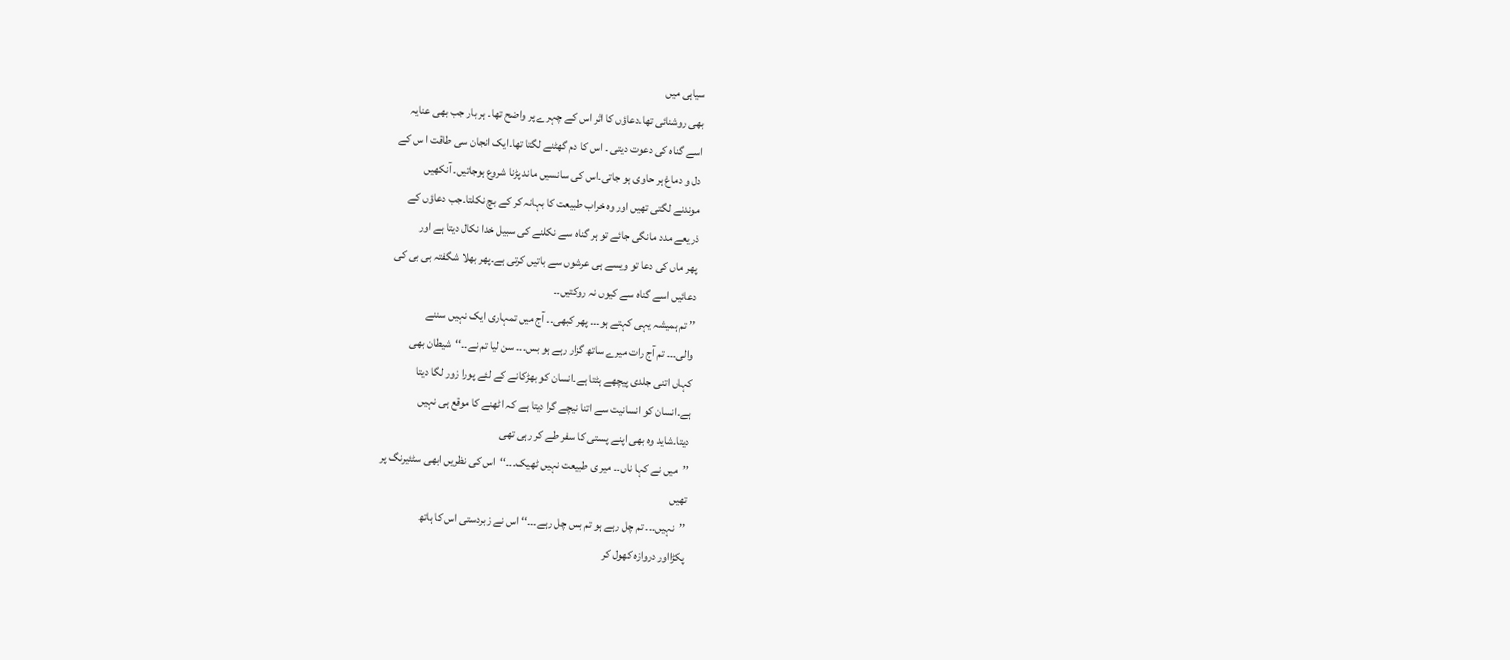سیاہی میں
بھی روشنائی تھا۔دعاؤں کا اثر اس کے چہرے پر واضح تھا۔ ہر بار جب بھی عنایہ
اسے گناہ کی دعوت دیتی ۔ اس کا دم گھٹنے لگتا تھا۔ایک انجان سی طاقت ا س کے
دل و دماغ ہر حاوی ہو جاتی۔اس کی سانسیں ماند پڑنا شروع ہوجاتیں۔ آنکھیں
موندنے لگتی تھیں اور وہ خراب طبیعت کا بہانہ کر کے بچ نکلتا۔جب دعاؤں کے
ذریعے مدد مانگی جائے تو ہر گناہ سے نکلنے کی سبیل خدا نکال دیتا ہے اور
پھر ماں کی دعا تو ویسے ہی عرشوں سے باتیں کرتی ہے۔پھر بھلا شگفتہ بی بی کی
دعائیں اسے گناہ سے کیوں نہ روکتیں۔۔
’’ تم ہمیشہ یہی کہتے ہو۔۔۔ پھر کبھی۔۔ آج میں تمہاری ایک نہیں سننے
والی۔۔۔ تم آج رات میرے ساتھ گزار رہے ہو بس۔۔۔ سن لیا تم نے۔۔‘‘شیطان بھی
کہاں اتنی جلدی پیچھے ہٹتا ہے۔انسان کو بھڑکانے کے لئے پورا زور لگا دیتا
ہے۔انسان کو انسانیت سے اتنا نیچے گرا دیتا ہے کہ اٹھنے کا موقع ہی نہیں
دیتا۔شاید وہ بھی اپنے پستی کا سفر طے کر رہی تھی
’’میں نے کہا ناں۔۔ میر ی طبیعت نہیں ٹھیک۔۔۔‘‘اس کی نظریں ابھی سٹئیرنگ پر
تھیں
’’نہیں۔۔۔ تم چل رہے ہو تم بس چل رہے۔۔۔‘‘ اس نے زبردستی اس کا ہاتھ
پکڑااور دروازہ کھول کر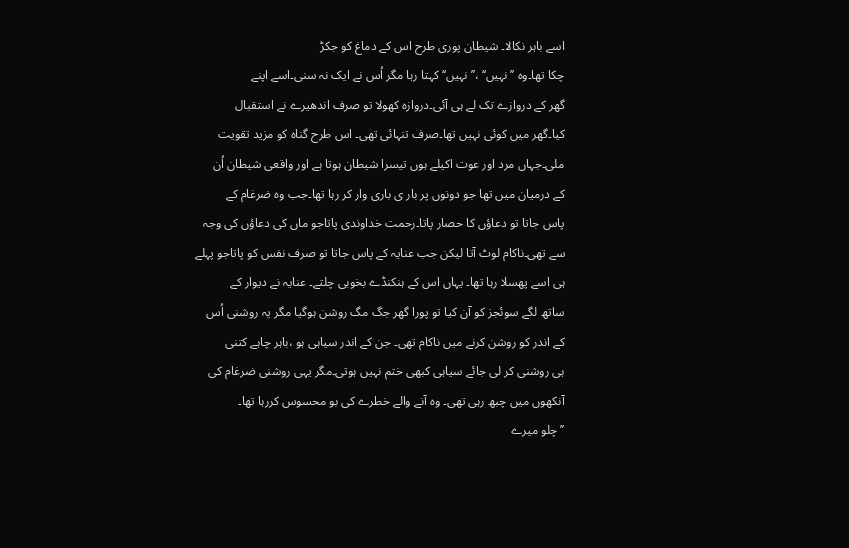اسے باہر نکالا۔ شیطان پوری طرح اس کے دماغ کو جکڑ
چکا تھا۔وہ ’’ نہیں‘‘ ،’’نہیں‘‘ کہتا رہا مگر اُس نے ایک نہ سنی۔اسے اپنے
گھر کے دروازے تک لے ہی آئی۔دروازہ کھولا تو صرف اندھیرے نے استقبال
کیا۔گھر میں کوئی نہیں تھا۔صرف تنہائی تھی۔ اس طرح گناہ کو مزید تقویت
ملی۔جہاں مرد اور عوت اکیلے ہوں تیسرا شیطان ہوتا ہے اور واقعی شیطان اُن
کے درمیان میں تھا جو دونوں پر بار ی باری وار کر رہا تھا۔جب وہ ضرغام کے
پاس جاتا تو دعاؤں کا حصار پاتا۔رحمت خداوندی پاتاجو ماں کی دعاؤں کی وجہ
سے تھی۔ناکام لوٹ آتا لیکن جب عنایہ کے پاس جاتا تو صرف نفس کو پاتاجو پہلے
ہی اسے پھسلا رہا تھا۔ یہاں اس کے ہنکنڈے بخوبی چلتے۔ عنایہ نے دیوار کے
ساتھ لگے سوئجز کو آن کیا تو پورا گھر جگ مگ روشن ہوگیا مگر یہ روشنی اُس
کے اندر کو روشن کرنے میں ناکام تھی۔ جن کے اندر سیاہی ہو ،باہر چاہے کتنی
ہی روشنی کر لی جائے سیاہی کبھی ختم نہیں ہوتی۔مگر یہی روشنی ضرغام کی
آنکھوں میں چبھ رہی تھی۔ وہ آنے والے خطرے کی بو محسوس کررہا تھا۔
’’ چلو میرے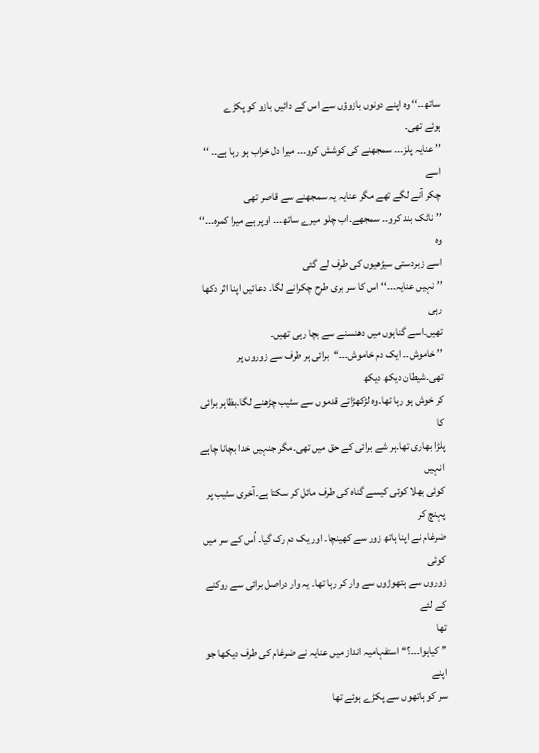ساتھ۔۔‘‘ وہ اپنے دونوں بازوؤں سے اس کے دائیں بازو کو پکڑے
ہوئے تھی۔
’’ عنایہ پلز۔۔۔ سمجھنے کی کوشش کرو۔۔۔ میرا دل خراب ہو رہا ہے۔۔ ‘‘ اسے
چکر آنے لگے تھے مگر عنایہ یہ سمجھنے سے قاصر تھی
’’ ناٹک بند کرو۔۔ سمجھے۔اب چلو میرے ساتھ۔۔۔ اوپر ہے میرا کمرہ۔۔۔‘‘ وہ
اسے زبردستی سیڑھیوں کی طرف لے گئی
’’نہیں عنایہ۔۔۔‘‘ اس کا سر بری طرح چکرانے لگا۔ دعائیں اپنا اثر دکھا رہی
تھیں۔اسے گناہوں میں دھنسنے سے بچا رہی تھیں۔
’’ خاموش۔۔ ایک دم خاموش۔۔۔‘‘برائی ہر طرف سے زوروں پر تھی۔شیطان دیکھ دیکھ
کر خوش ہو رہا تھا۔وہ لڑکھڑاتے قدموں سے سٹیب چڑھنے لگا۔بظاہر برائی کا
پلڑا بھاری تھا۔ہر شے برائی کے حق میں تھی۔مگر جنہیں خدا بچانا چاہے انہیں
کوئی بھلا کوئی کیسے گناہ کی طرف مائل کر سکتا ہے۔آخری سٹیب پر پہنچ کر
ضرغام نے اپنا ہاتھ زور سے کھینچا۔ اور یک دم رک گیا۔ اُس کے سر میں کوئی
زوروں سے ہتھوڑوں سے وار کر رہا تھا۔ یہ وار دراصل برائی سے روکنے کے لئے
تھا
’’ کیاہوا۔۔۔؟‘‘ استفہامیہ انداز میں عنایہ نے ضرغام کی طرف دیکھا جو اپنے
سر کو ہاتھوں سے پکڑے ہوئے تھا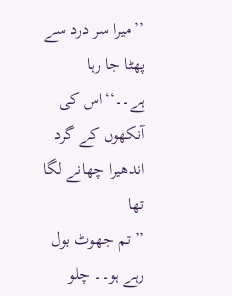’’میرا سر درد سے پھٹا جا رہا ہے۔۔‘‘اس کی آنکھوں کے گرد اندھیرا چھانے لگا
تھا
’’تم جھوٹ بول رہے ہو۔۔ چلو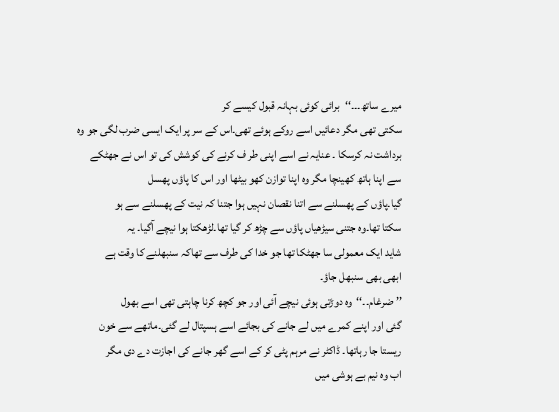میرے ساتھ۔۔۔‘‘برائی کوئی بہانہ قبول کیسے کر
سکتی تھی مگر دعائیں اسے روکے ہوئے تھی۔اس کے سر پر ایک ایسی ضرب لگی جو وہ
برداشت نہ کرسکا ۔ عنایہ نے اسے اپنی طر ف کرنے کی کوشش کی تو اس نے جھٹکے
سے اپنا ہاتھ کھینچا مگر وہ اپنا توازن کھو بیٹھا اور اس کا پاؤں پھسل
گیا۔پاؤں کے پھسلنے سے اتنا نقصان نہیں ہوا جتنا کہ نیت کے پھسلنے سے ہو
سکتا تھا۔وہ جتنی سیڑھیاں پاؤں سے چڑھ کر گیا تھا۔لڑھکتا ہوا نیچے آگیا۔ یہ
شاید ایک معمولی سا جھٹکا تھا جو خدا کی طرف سے تھاکہ سنبھلنے کا وقت ہے
ابھی بھی سنبھل جاؤ۔
’’ ضرغام۔۔‘‘وہ دوڑتی ہوئی نیچے آئی اور جو کچھ کرنا چاہتی تھی اسے بھول
گئی اور اپنے کمرے میں لے جانے کی بجائے اسے ہسپتال لے گئی۔ماتھے سے خون
ریستا جا رہاتھا۔ ڈاکٹر نے مرہم پٹی کر کے اسے گھر جانے کی اجازت دے دی مگر
اب وہ نیم بے ہوشی میں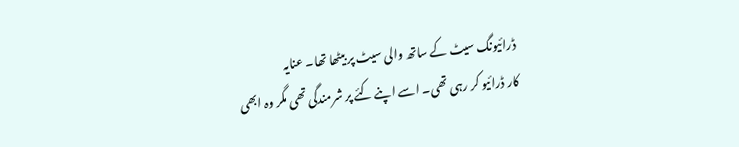ڈرائیونگ سیٹ کے ساتھ والی سیٹ پر بیٹھا تھا۔ عنایہ
کار ڈرائیو کر رہی تھی۔ اسے اپنے کئے پر شرمندگی تھی مگر وہ ابھی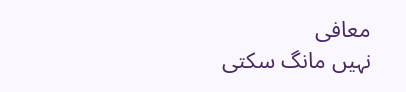معافی
نہیں مانگ سکتی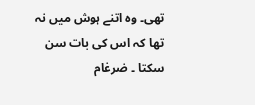تھی۔ وہ اتنے ہوش میں نہ تھا کہ اس کی بات سن سکتا ۔ ضرغام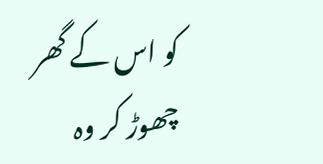کو اس کے گھر چھوڑ کر وہ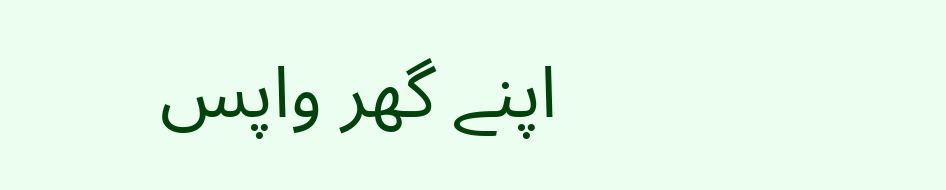اپنے گھر واپس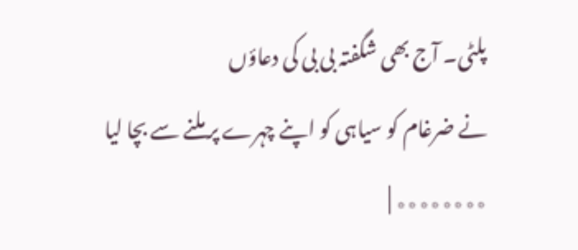پلٹی۔ آج بھی شگفتہ بی بی کی دعاؤں
نے ضرغام کو سیاہی کو اپنے چہرے پر ملنے سے بچا لیا
٭٭٭٭٭٭٭٭ |